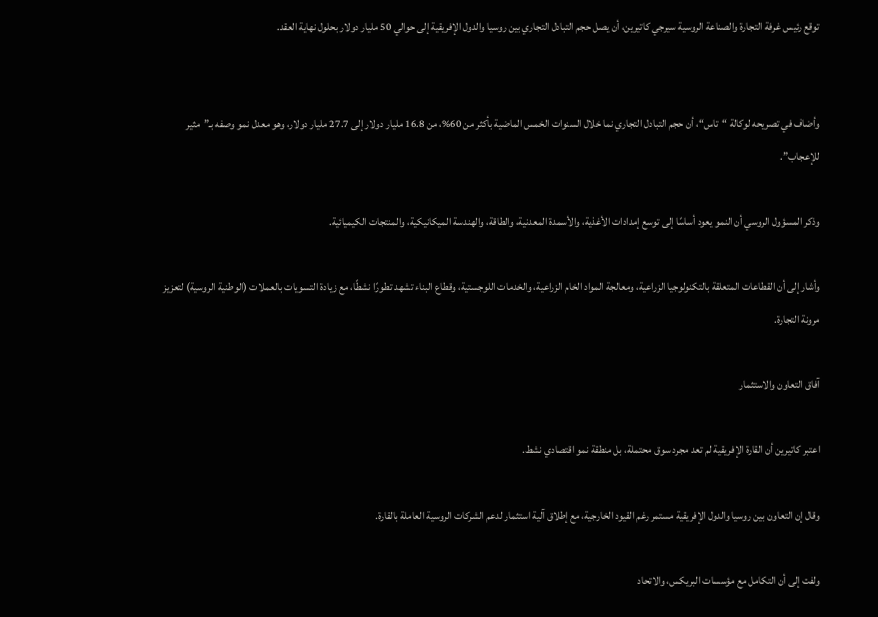توقع رئيس غرفة التجارة والصناعة الروسية سيرجي كاتيرين، أن يصل حجم التبادل التجاري بين روسيا والدول الإفريقية إلى حوالي 50 مليار دولار بحلول نهاية العقد.


وأضاف في تصريحه لوكالة “تاس“، أن حجم التبادل التجاري نما خلال السنوات الخمس الماضية بأكثر من 60%، من 16.8 مليار دولار إلى 27.7 مليار دولار، وهو معدل نمو وصفه بـ”مثير للإعجاب”.

وذكر المسؤول الروسي أن النمو يعود أساسًا إلى توسع إمدادات الأغذية، والأسمدة المعدنية، والطاقة، والهندسة الميكانيكية، والمنتجات الكيميائية.

وأشار إلى أن القطاعات المتعلقة بالتكنولوجيا الزراعية، ومعالجة المواد الخام الزراعية، والخدمات اللوجستية، وقطاع البناء تشهد تطورًا نشطًا، مع زيادة التسويات بالعملات (الوطنية الروسية) لتعزيز مرونة التجارة.

آفاق التعاون والاستثمار

اعتبر كاتيرين أن القارة الإفريقية لم تعد مجرد سوق محتملة، بل منطقة نمو اقتصادي نشط.

وقال إن التعاون بين روسيا والدول الإفريقية مستمر رغم القيود الخارجية، مع إطلاق آلية استثمار لدعم الشركات الروسية العاملة بالقارة.

ولفت إلى أن التكامل مع مؤسسات البريكس، والاتحاد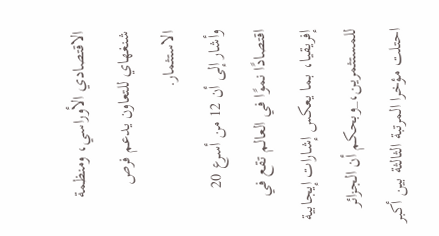الاقتصادي الأوراسي، ومنظمة شنغهاي للتعاون يدعم فرص الاستثمار.
وأشار إلى أن 12 من أسرع 20 اقتصادًا نموًا في العالم تقع في إفريقيا، بما يعكس إشارات إيجابية للمستثمرين،_وبحكم أن الجزائر احتلت مؤخرا المرتبة الثالثة بين أكبر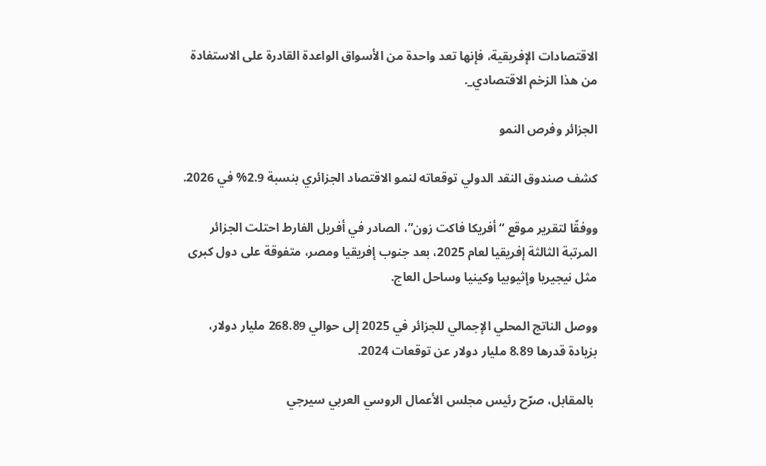الاقتصادات الإفريقية، فإنها تعد واحدة من الأسواق الواعدة القادرة على الاستفادة من هذا الزخم الاقتصادي_.

الجزائر وفرص النمو

كشف صندوق النقد الدولي توقعاته لنمو الاقتصاد الجزائري بنسبة 2.9% في 2026.

ووفقًا لتقرير موقع “أفريكا فاكت زون”، الصادر في أفريل الفارط احتلت الجزائر المرتبة الثالثة إفريقيا لعام 2025، بعد جنوب إفريقيا ومصر، متفوقة على دول كبرى مثل نيجيريا وإثيوبيا وكينيا وساحل العاج.

ووصل الناتج المحلي الإجمالي للجزائر في 2025 إلى حوالي 268.89 مليار دولار، بزيادة قدرها 8.89 مليار دولار عن توقعات 2024.

 بالمقابل، صرّح رئيس مجلس الأعمال الروسي العربي سيرجي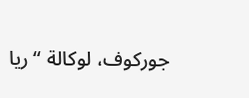جوركوف، لوكالة “ريا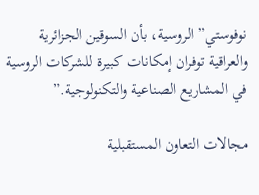نوفوستي” الروسية، بأن السوقين الجزائرية والعراقية توفران إمكانات كبيرة للشركات الروسية في المشاريع الصناعية والتكنولوجية.”

مجالات التعاون المستقبلية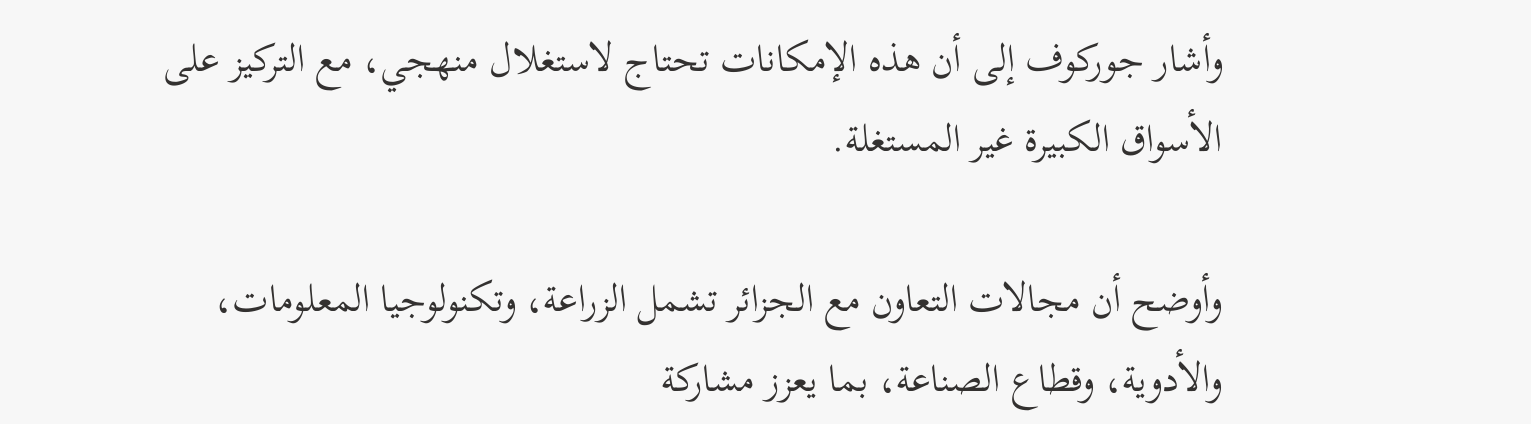وأشار جوركوف إلى أن هذه الإمكانات تحتاج لاستغلال منهجي، مع التركيز على الأسواق الكبيرة غير المستغلة.

وأوضح أن مجالات التعاون مع الجزائر تشمل الزراعة، وتكنولوجيا المعلومات، والأدوية، وقطاع الصناعة، بما يعزز مشاركة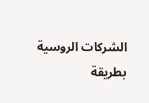الشركات الروسية بطريقة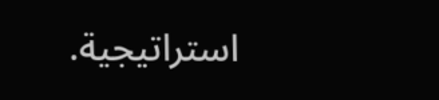استراتيجية.